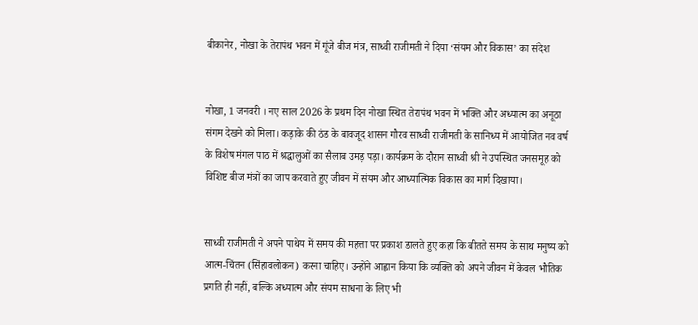बीकानेर, नोखा के तेरापंथ भवन में गूंजे बीज मंत्र, साध्वी राजीमती ने दिया ‘संयम और विकास’ का संदेश


नोखा, 1 जनवरी । नए साल 2026 के प्रथम दिन नोखा स्थित तेरापंथ भवन में भक्ति और अध्यात्म का अनूठा संगम देखने को मिला। कड़ाके की ठंड के बावजूद शासन गौरव साध्वी राजीमती के सानिध्य में आयोजित नव वर्ष के विशेष मंगल पाठ में श्रद्धालुओं का सैलाब उमड़ पड़ा। कार्यक्रम के दौरान साध्वी श्री ने उपस्थित जनसमूह को विशिष्ट बीज मंत्रों का जाप करवाते हुए जीवन में संयम और आध्यात्मिक विकास का मार्ग दिखाया।


साध्वी राजीमती ने अपने पाथेय में समय की महत्ता पर प्रकाश डालते हुए कहा कि बीतते समय के साथ मनुष्य को आत्म-चिंतन (सिंहावलोकन) करना चाहिए। उन्होंने आह्वान किया कि व्यक्ति को अपने जीवन में केवल भौतिक प्रगति ही नहीं, बल्कि अध्यात्म और संयम साधना के लिए भी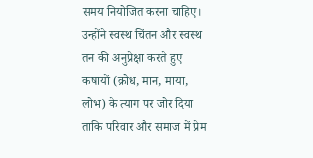समय नियोजित करना चाहिए। उन्होंने स्वस्थ चिंतन और स्वस्थ तन की अनुप्रेक्षा करते हुए कषायों (क्रोध, मान, माया, लोभ) के त्याग पर जोर दिया ताकि परिवार और समाज में प्रेम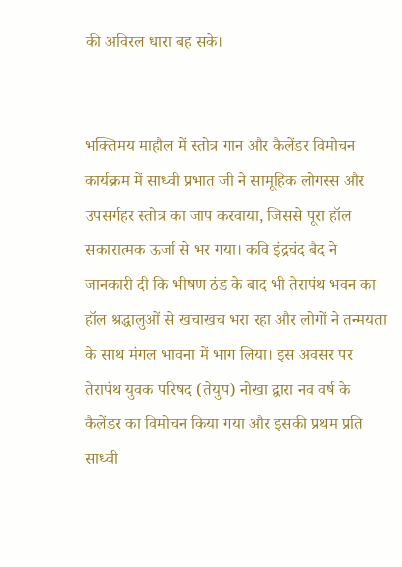की अविरल धारा बह सके।


भक्तिमय माहौल में स्तोत्र गान और कैलेंडर विमोचन
कार्यक्रम में साध्वी प्रभात जी ने सामूहिक लोगस्स और उपसर्गहर स्तोत्र का जाप करवाया, जिससे पूरा हॉल सकारात्मक ऊर्जा से भर गया। कवि इंद्रचंद बैद ने जानकारी दी कि भीषण ठंड के बाद भी तेरापंथ भवन का हॉल श्रद्धालुओं से खचाखच भरा रहा और लोगों ने तन्मयता के साथ मंगल भावना में भाग लिया। इस अवसर पर तेरापंथ युवक परिषद (तेयुप) नोखा द्वारा नव वर्ष के कैलेंडर का विमोचन किया गया और इसकी प्रथम प्रति साध्वी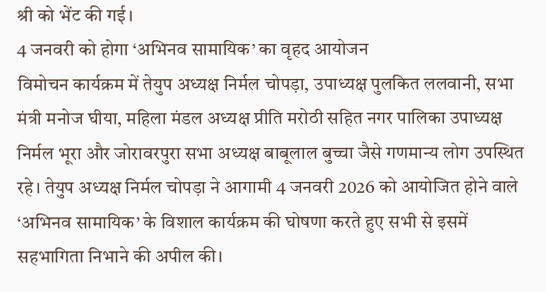श्री को भेंट की गई।
4 जनवरी को होगा ‘अभिनव सामायिक’ का वृहद आयोजन
विमोचन कार्यक्रम में तेयुप अध्यक्ष निर्मल चोपड़ा, उपाध्यक्ष पुलकित ललवानी, सभा मंत्री मनोज घीया, महिला मंडल अध्यक्ष प्रीति मरोठी सहित नगर पालिका उपाध्यक्ष निर्मल भूरा और जोरावरपुरा सभा अध्यक्ष बाबूलाल बुच्चा जैसे गणमान्य लोग उपस्थित रहे। तेयुप अध्यक्ष निर्मल चोपड़ा ने आगामी 4 जनवरी 2026 को आयोजित होने वाले ‘अभिनव सामायिक’ के विशाल कार्यक्रम की घोषणा करते हुए सभी से इसमें सहभागिता निभाने की अपील की।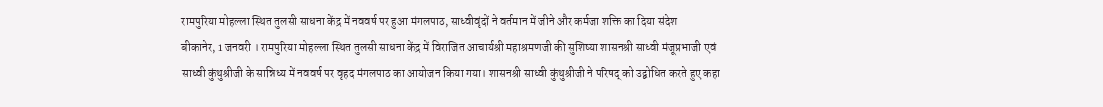रामपुरिया मोहल्ला स्थित तुलसी साधना केंद्र में नववर्ष पर हुआ मंगलपाठ, साध्वीवृंदों ने वर्तमान में जीने और कर्मजा शक्ति का दिया संदेश
बीकानेर, 1 जनवरी । रामपुरिया मोहल्ला स्थित तुलसी साधना केंद्र में विराजित आचार्यश्री महाश्रमणजी की सुशिष्या शासनश्री साध्वी मंजूप्रभाजी एवं साध्वी कुंथुश्रीजी के सान्निध्य में नववर्ष पर वृहद मंगलपाठ का आयोजन किया गया। शासनश्री साध्वी कुंथुश्रीजी ने परिषद् को उद्बोधित करते हुए कहा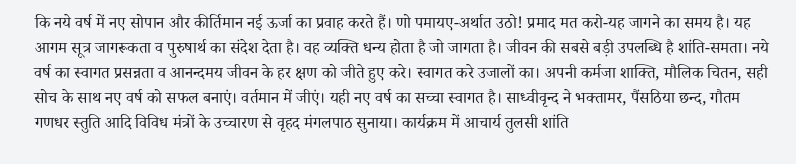कि नये वर्ष में नए सोपान और कीर्तिमान नई ऊर्जा का प्रवाह करते हैं। णो पमायए-अर्थात उठो! प्रमाद मत करो-यह जागने का समय है। यह आगम सूत्र जागरूकता व पुरुषार्थ का संदेश देता है। वह व्यक्ति धन्य होता है जो जागता है। जीवन की सबसे बड़ी उपलब्धि है शांति-समता। नये वर्ष का स्वागत प्रसन्नता व आनन्दमय जीवन के हर क्षण को जीते हुए करे। स्वागत करे उजालों का। अपनी कर्मजा शाक्ति, मौलिक चितन, सही सोच के साथ नए वर्ष को सफल बनाएं। वर्तमान में जीएं। यही नए वर्ष का सच्चा स्वागत है। साध्वीवृन्द ने भक्तामर, पैंसठिया छन्द, गौतम गणधर स्तुति आदि विविध मंत्रों के उच्चारण से वृहद मंगलपाठ सुनाया। कार्यक्रम में आचार्य तुलसी शांति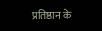प्रतिष्ठान के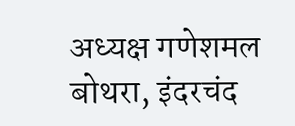अध्यक्ष गणेशमल बोथरा, इंदरचंद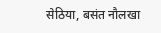सेठिया, बसंत नौलखा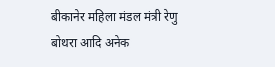बीकानेर महिला मंडल मंत्री रेणु बोथरा आदि अनेक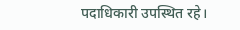पदाधिकारी उपस्थित रहे।